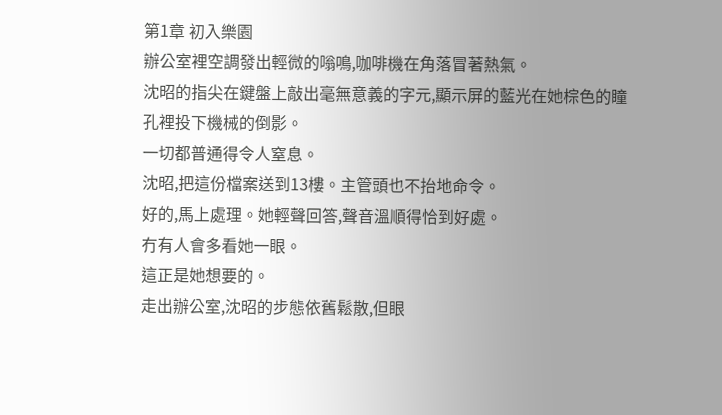第1章 初入樂園
辦公室裡空調發出輕微的嗡鳴,咖啡機在角落冒著熱氣。
沈昭的指尖在鍵盤上敲出毫無意義的字元,顯示屏的藍光在她棕色的瞳孔裡投下機械的倒影。
一切都普通得令人窒息。
沈昭,把這份檔案送到13樓。主管頭也不抬地命令。
好的,馬上處理。她輕聲回答,聲音溫順得恰到好處。
冇有人會多看她一眼。
這正是她想要的。
走出辦公室,沈昭的步態依舊鬆散,但眼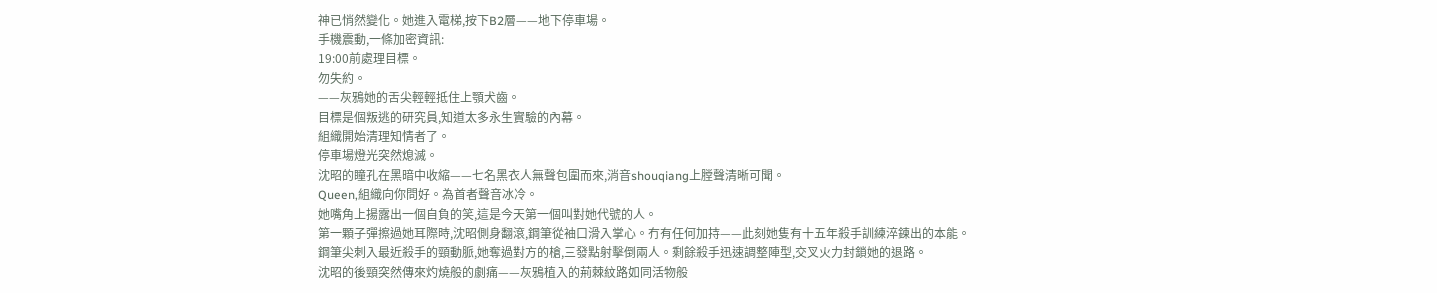神已悄然變化。她進入電梯,按下B2層——地下停車場。
手機震動,一條加密資訊:
19:00前處理目標。
勿失約。
——灰鴉她的舌尖輕輕抵住上顎犬齒。
目標是個叛逃的研究員,知道太多永生實驗的內幕。
組織開始清理知情者了。
停車場燈光突然熄滅。
沈昭的瞳孔在黑暗中收縮——七名黑衣人無聲包圍而來,消音shouqiang上膛聲清晰可聞。
Queen,組織向你問好。為首者聲音冰冷。
她嘴角上揚露出一個自負的笑,這是今天第一個叫對她代號的人。
第一顆子彈擦過她耳際時,沈昭側身翻滾,鋼筆從袖口滑入掌心。冇有任何加持——此刻她隻有十五年殺手訓練淬鍊出的本能。
鋼筆尖刺入最近殺手的頸動脈,她奪過對方的槍,三發點射擊倒兩人。剩餘殺手迅速調整陣型,交叉火力封鎖她的退路。
沈昭的後頸突然傳來灼燒般的劇痛——灰鴉植入的荊棘紋路如同活物般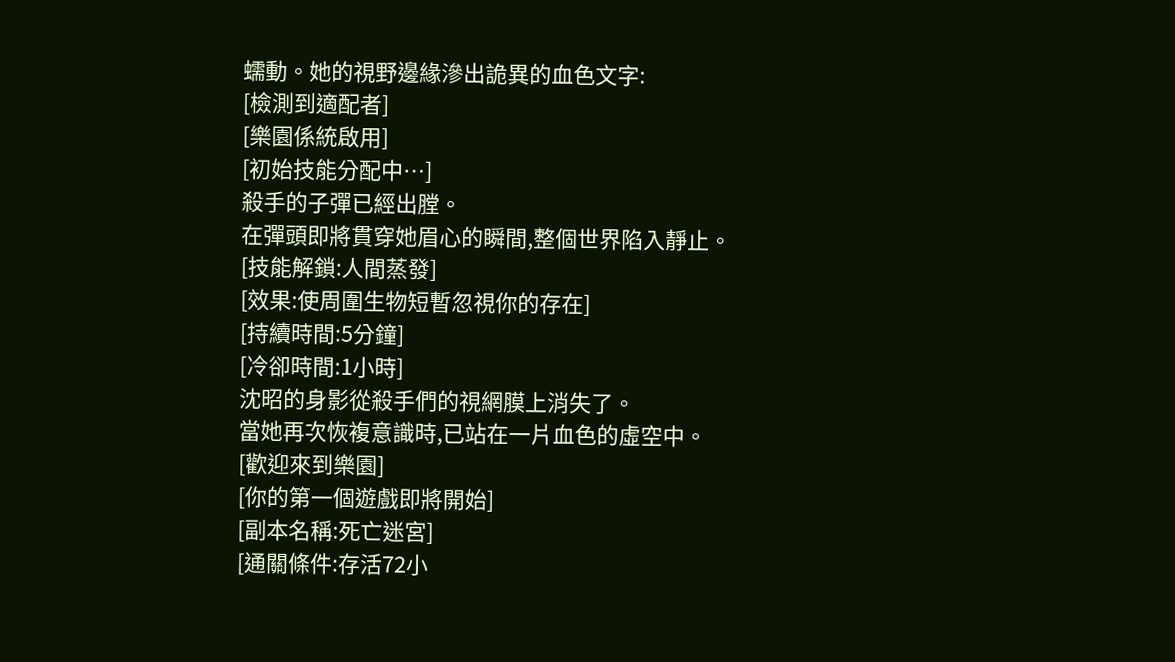蠕動。她的視野邊緣滲出詭異的血色文字:
[檢測到適配者]
[樂園係統啟用]
[初始技能分配中…]
殺手的子彈已經出膛。
在彈頭即將貫穿她眉心的瞬間,整個世界陷入靜止。
[技能解鎖:人間蒸發]
[效果:使周圍生物短暫忽視你的存在]
[持續時間:5分鐘]
[冷卻時間:1小時]
沈昭的身影從殺手們的視網膜上消失了。
當她再次恢複意識時,已站在一片血色的虛空中。
[歡迎來到樂園]
[你的第一個遊戲即將開始]
[副本名稱:死亡迷宮]
[通關條件:存活72小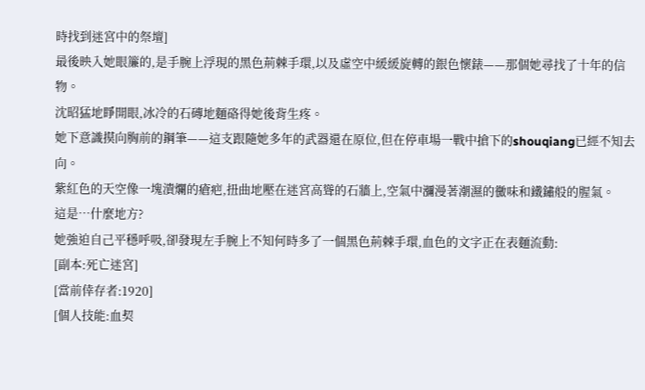時找到迷宮中的祭壇]
最後映入她眼簾的,是手腕上浮現的黑色荊棘手環,以及虛空中緩緩旋轉的銀色懷錶——那個她尋找了十年的信物。
沈昭猛地睜開眼,冰冷的石磚地麵硌得她後背生疼。
她下意識摸向胸前的鋼筆——這支跟隨她多年的武器還在原位,但在停車場一戰中搶下的shouqiang已經不知去向。
紫紅色的天空像一塊潰爛的瘡疤,扭曲地壓在迷宮高聳的石牆上,空氣中瀰漫著潮濕的黴味和鐵鏽般的腥氣。
這是…什麼地方?
她強迫自己平穩呼吸,卻發現左手腕上不知何時多了一個黑色荊棘手環,血色的文字正在表麵流動:
[副本:死亡迷宮]
[當前倖存者:1920]
[個人技能:血契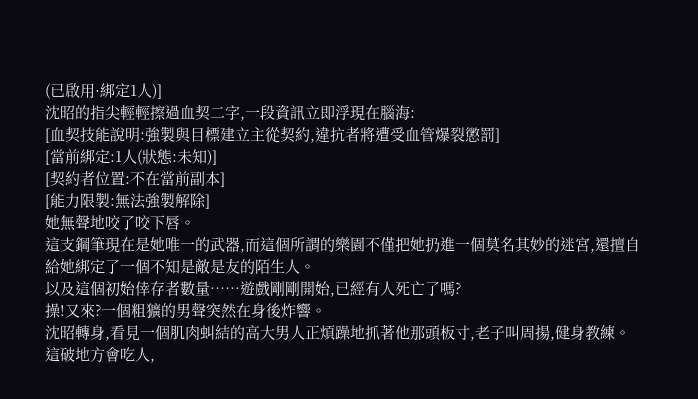(已啟用·綁定1人)]
沈昭的指尖輕輕擦過血契二字,一段資訊立即浮現在腦海:
[血契技能說明:強製與目標建立主從契約,違抗者將遭受血管爆裂懲罰]
[當前綁定:1人(狀態:未知)]
[契約者位置:不在當前副本]
[能力限製:無法強製解除]
她無聲地咬了咬下唇。
這支鋼筆現在是她唯一的武器,而這個所謂的樂園不僅把她扔進一個莫名其妙的迷宮,還擅自給她綁定了一個不知是敵是友的陌生人。
以及這個初始倖存者數量……遊戲剛剛開始,已經有人死亡了嗎?
操!又來?一個粗獷的男聲突然在身後炸響。
沈昭轉身,看見一個肌肉虯結的高大男人正煩躁地抓著他那頭板寸,老子叫周揚,健身教練。
這破地方會吃人,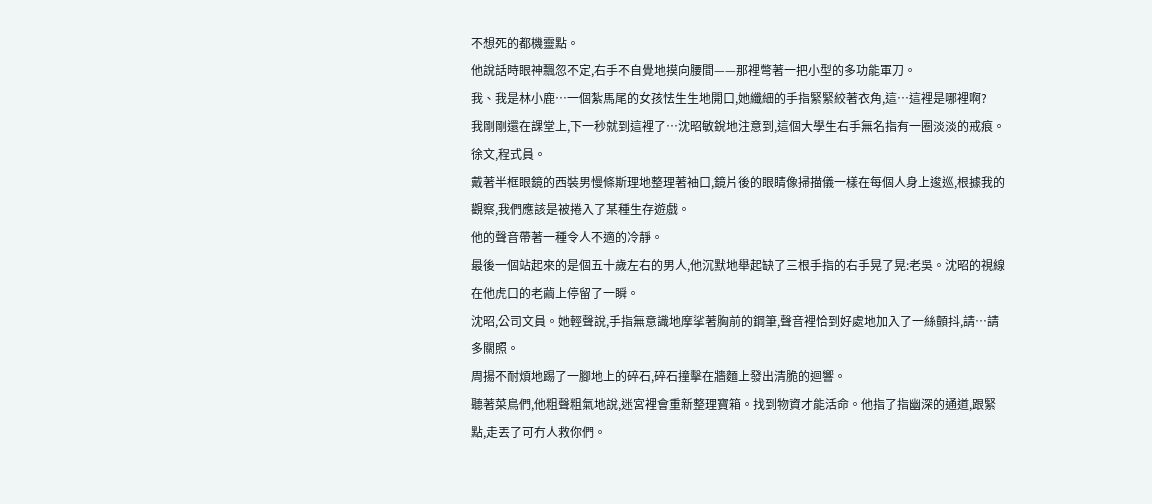不想死的都機靈點。
他說話時眼神飄忽不定,右手不自覺地摸向腰間——那裡彆著一把小型的多功能軍刀。
我、我是林小鹿…一個紮馬尾的女孩怯生生地開口,她纖細的手指緊緊絞著衣角,這…這裡是哪裡啊?
我剛剛還在課堂上,下一秒就到這裡了…沈昭敏銳地注意到,這個大學生右手無名指有一圈淡淡的戒痕。
徐文,程式員。
戴著半框眼鏡的西裝男慢條斯理地整理著袖口,鏡片後的眼睛像掃描儀一樣在每個人身上逡巡,根據我的觀察,我們應該是被捲入了某種生存遊戲。
他的聲音帶著一種令人不適的冷靜。
最後一個站起來的是個五十歲左右的男人,他沉默地舉起缺了三根手指的右手晃了晃:老吳。沈昭的視線在他虎口的老繭上停留了一瞬。
沈昭,公司文員。她輕聲說,手指無意識地摩挲著胸前的鋼筆,聲音裡恰到好處地加入了一絲顫抖,請…請多關照。
周揚不耐煩地踢了一腳地上的碎石,碎石撞擊在牆麵上發出清脆的迴響。
聽著菜鳥們,他粗聲粗氣地說,迷宮裡會重新整理寶箱。找到物資才能活命。他指了指幽深的通道,跟緊點,走丟了可冇人救你們。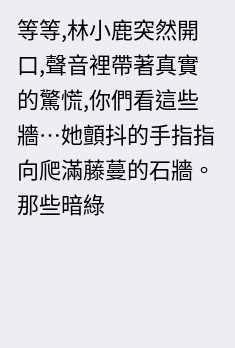等等,林小鹿突然開口,聲音裡帶著真實的驚慌,你們看這些牆…她顫抖的手指指向爬滿藤蔓的石牆。
那些暗綠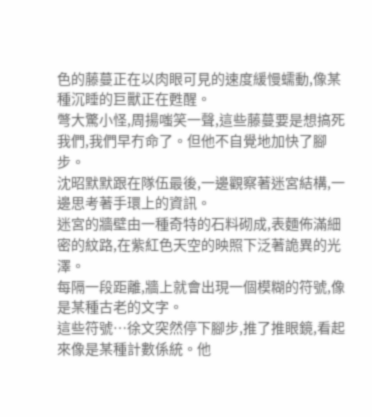色的藤蔓正在以肉眼可見的速度緩慢蠕動,像某種沉睡的巨獸正在甦醒。
彆大驚小怪,周揚嗤笑一聲,這些藤蔓要是想搞死我們,我們早冇命了。但他不自覺地加快了腳步。
沈昭默默跟在隊伍最後,一邊觀察著迷宮結構,一邊思考著手環上的資訊。
迷宮的牆壁由一種奇特的石料砌成,表麵佈滿細密的紋路,在紫紅色天空的映照下泛著詭異的光澤。
每隔一段距離,牆上就會出現一個模糊的符號,像是某種古老的文字。
這些符號…徐文突然停下腳步,推了推眼鏡,看起來像是某種計數係統。他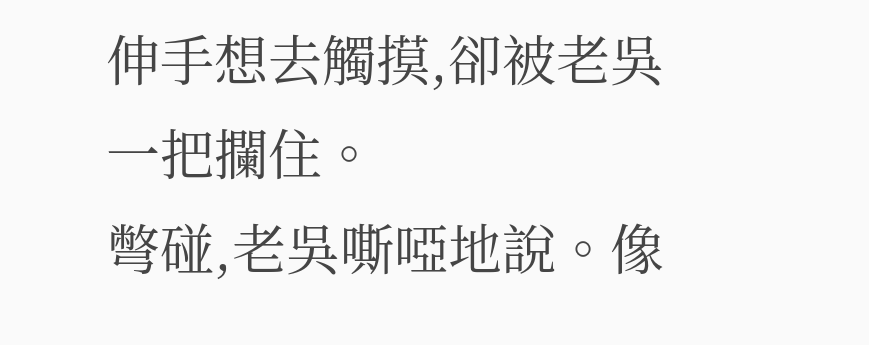伸手想去觸摸,卻被老吳一把攔住。
彆碰,老吳嘶啞地說。像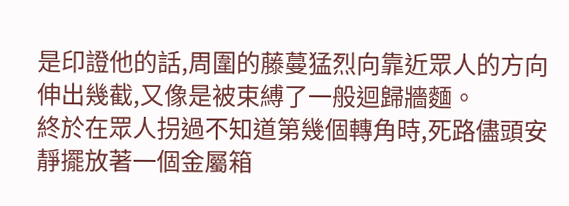是印證他的話,周圍的藤蔓猛烈向靠近眾人的方向伸出幾截,又像是被束縛了一般迴歸牆麵。
終於在眾人拐過不知道第幾個轉角時,死路儘頭安靜擺放著一個金屬箱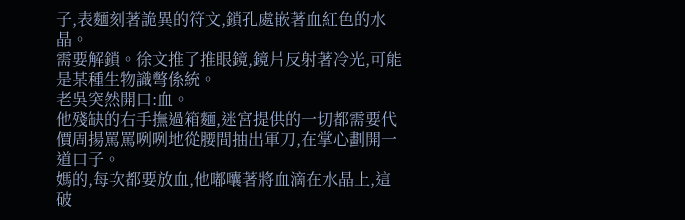子,表麵刻著詭異的符文,鎖孔處嵌著血紅色的水晶。
需要解鎖。徐文推了推眼鏡,鏡片反射著冷光,可能是某種生物識彆係統。
老吳突然開口:血。
他殘缺的右手撫過箱麵,迷宮提供的一切都需要代價周揚罵罵咧咧地從腰間抽出軍刀,在掌心劃開一道口子。
媽的,每次都要放血,他嘟囔著將血滴在水晶上,這破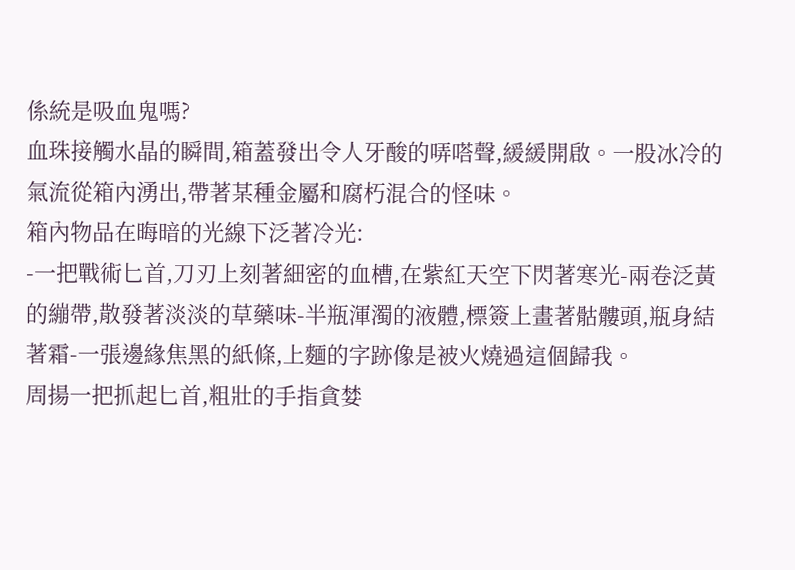係統是吸血鬼嗎?
血珠接觸水晶的瞬間,箱蓋發出令人牙酸的哢嗒聲,緩緩開啟。一股冰冷的氣流從箱內湧出,帶著某種金屬和腐朽混合的怪味。
箱內物品在晦暗的光線下泛著冷光:
-一把戰術匕首,刀刃上刻著細密的血槽,在紫紅天空下閃著寒光-兩卷泛黃的繃帶,散發著淡淡的草藥味-半瓶渾濁的液體,標簽上畫著骷髏頭,瓶身結著霜-一張邊緣焦黑的紙條,上麵的字跡像是被火燒過這個歸我。
周揚一把抓起匕首,粗壯的手指貪婪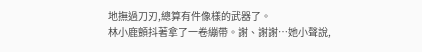地撫過刀刃,總算有件像樣的武器了。
林小鹿顫抖著拿了一卷繃帶。謝、謝謝…她小聲說,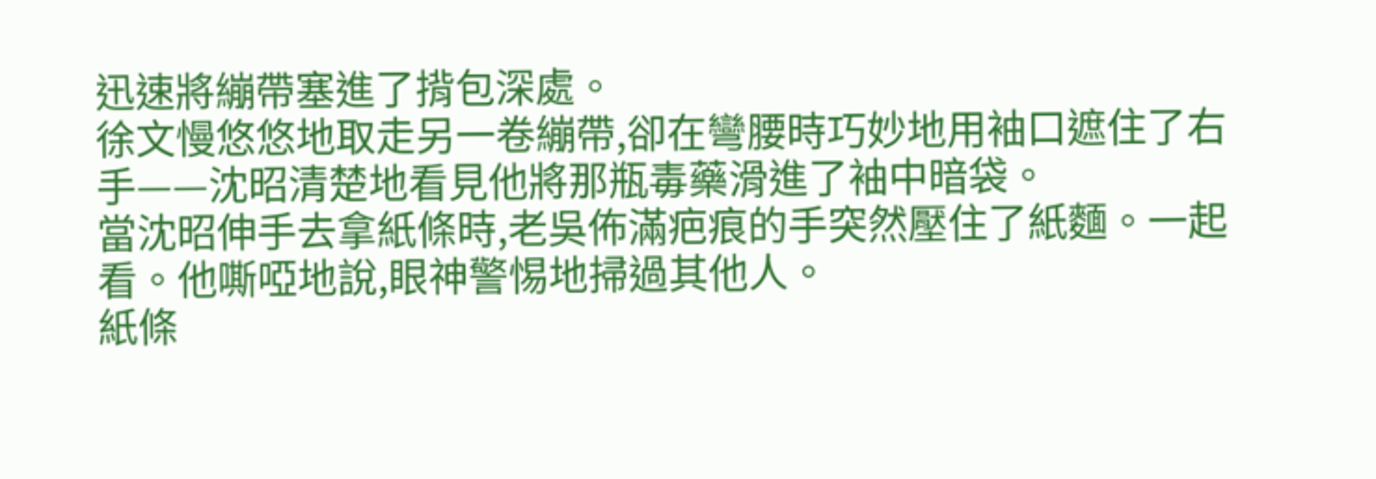迅速將繃帶塞進了揹包深處。
徐文慢悠悠地取走另一卷繃帶,卻在彎腰時巧妙地用袖口遮住了右手——沈昭清楚地看見他將那瓶毒藥滑進了袖中暗袋。
當沈昭伸手去拿紙條時,老吳佈滿疤痕的手突然壓住了紙麵。一起看。他嘶啞地說,眼神警惕地掃過其他人。
紙條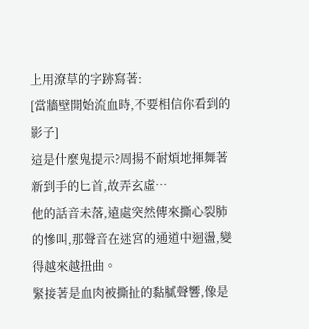上用潦草的字跡寫著:
[當牆壁開始流血時,不要相信你看到的影子]
這是什麼鬼提示?周揚不耐煩地揮舞著新到手的匕首,故弄玄虛…
他的話音未落,遠處突然傳來撕心裂肺的慘叫,那聲音在迷宮的通道中迴盪,變得越來越扭曲。
緊接著是血肉被撕扯的黏膩聲響,像是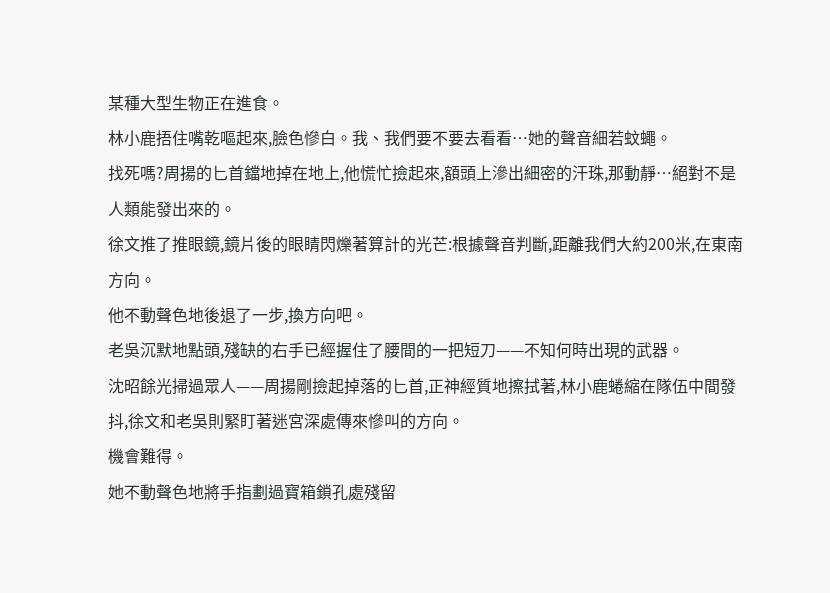某種大型生物正在進食。
林小鹿捂住嘴乾嘔起來,臉色慘白。我、我們要不要去看看…她的聲音細若蚊蠅。
找死嗎?周揚的匕首鐺地掉在地上,他慌忙撿起來,額頭上滲出細密的汗珠,那動靜…絕對不是人類能發出來的。
徐文推了推眼鏡,鏡片後的眼睛閃爍著算計的光芒:根據聲音判斷,距離我們大約200米,在東南方向。
他不動聲色地後退了一步,換方向吧。
老吳沉默地點頭,殘缺的右手已經握住了腰間的一把短刀——不知何時出現的武器。
沈昭餘光掃過眾人——周揚剛撿起掉落的匕首,正神經質地擦拭著,林小鹿蜷縮在隊伍中間發抖,徐文和老吳則緊盯著迷宮深處傳來慘叫的方向。
機會難得。
她不動聲色地將手指劃過寶箱鎖孔處殘留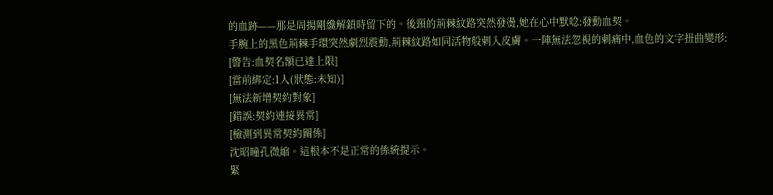的血跡——那是周揚剛纔解鎖時留下的。後頸的荊棘紋路突然發燙,她在心中默唸:發動血契。
手腕上的黑色荊棘手環突然劇烈震動,荊棘紋路如同活物般刺入皮膚。一陣無法忽視的刺痛中,血色的文字扭曲變形:
[警告:血契名額已達上限]
[當前綁定:1人(狀態:未知)]
[無法新增契約對象]
[錯誤:契約連接異常]
[檢測到異常契約關係]
沈昭瞳孔微縮。這根本不是正常的係統提示。
緊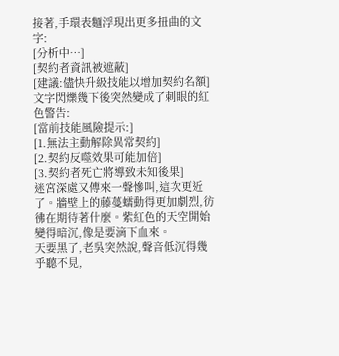接著,手環表麵浮現出更多扭曲的文字:
[分析中…]
[契約者資訊被遮蔽]
[建議:儘快升級技能以增加契約名額]
文字閃爍幾下後突然變成了刺眼的紅色警告:
[當前技能風險提示:]
[1.無法主動解除異常契約]
[2.契約反噬效果可能加倍]
[3.契約者死亡將導致未知後果]
迷宮深處又傳來一聲慘叫,這次更近了。牆壁上的藤蔓蠕動得更加劇烈,彷彿在期待著什麼。紫紅色的天空開始變得暗沉,像是要滴下血來。
天要黑了,老吳突然說,聲音低沉得幾乎聽不見,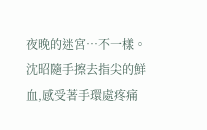夜晚的迷宮…不一樣。
沈昭隨手擦去指尖的鮮血,感受著手環處疼痛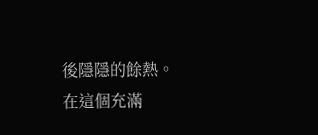後隱隱的餘熱。
在這個充滿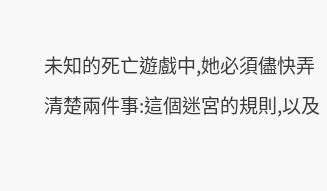未知的死亡遊戲中,她必須儘快弄清楚兩件事:這個迷宮的規則,以及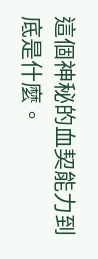這個神秘的血契能力到底是什麼。